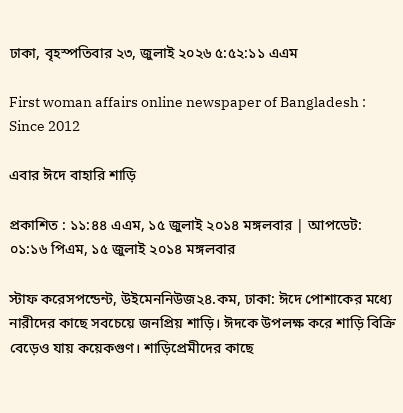ঢাকা, বৃহস্পতিবার ২৩, জুলাই ২০২৬ ৫:৫২:১১ এএম

First woman affairs online newspaper of Bangladesh : Since 2012

এবার ঈদে বাহারি শাড়ি

প্রকাশিত : ১১:৪৪ এএম, ১৫ জুলাই ২০১৪ মঙ্গলবার | আপডেট: ০১:১৬ পিএম, ১৫ জুলাই ২০১৪ মঙ্গলবার

স্টাফ করেসপন্ডেন্ট, উইমেননিউজ২৪.কম, ঢাকা: ঈদে পোশাকের মধ্যে নারীদের কাছে সবচেয়ে জনপ্রিয় শাড়ি। ঈদকে উপলক্ষ করে শাড়ি বিক্রি বেড়েও যায় কয়েকগুণ। শাড়িপ্রেমীদের কাছে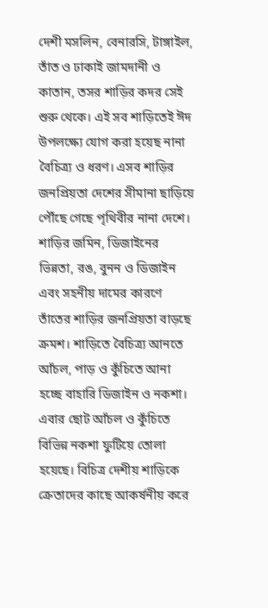দেশী মসলিন, বেনারসি, টাঙ্গাইল, তাঁত ও ঢাকাই জামদানী ও কাতান, তসর শাড়ির কদর সেই শুরু থেকে। এই সব শাড়িতেই ঈদ উপলক্ষ্যে যোগ করা হয়েছ নানা বৈচিত্র্য ও ধরণ। এসব শাড়ির জনপ্রিয়তা দেশের সীমানা ছাড়িয়ে পৌঁছে গেছে পৃথিবীর নানা দেশে। শাড়ির জমিন, ডিজাইনের ভিন্নতা, রঙ, বুনন ও ডিজাইন এবং সহনীয় দামের কারণে তাঁতের শাড়ির জনপ্রিয়তা বাড়ছে ক্রমশ। শাড়িতে বৈচিত্র্য আনতে আঁচল, পাড় ও কুঁচিতে আনা হচ্ছে বাহারি ডিজাইন ও নকশা। এবার ছোট আঁচল ও কুঁচিতে বিভিন্ন নকশা ফুটিয়ে তোলা হয়েছে। বিচিত্র দেশীয় শাড়িকে ক্রেতাদের কাছে আকর্ষনীয় করে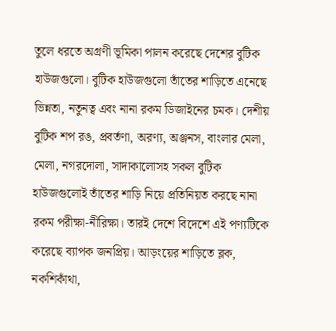তুলে ধরতে অগ্রণী ভূমিকা পালন করেছে দেশের বুটিক হাউজগুলো। বুটিক হাউজগুলো তাঁতের শাড়িতে এনেছে ভিন্নতা, নতুনত্ব এবং নানা রকম ডিজাইনের চমক। দেশীয় বুটিক শপ রঙ, প্রবর্তণা, অরণ্য, অঞ্জনস, বাংলার মেলা, মেলা, নগরদোলা, সাদাকালোসহ সকল বুটিক হাউজগুলোই তাঁতের শাড়ি নিয়ে প্রতিনিয়ত করছে নানা রকম পরীক্ষা-নীরিক্ষা। তারই দেশে বিদেশে এই পণ্যটিকে করেছে ব্যাপক জনপ্রিয়। আড়ংয়ের শাড়িতে ব্লক, নকশিকাঁথা,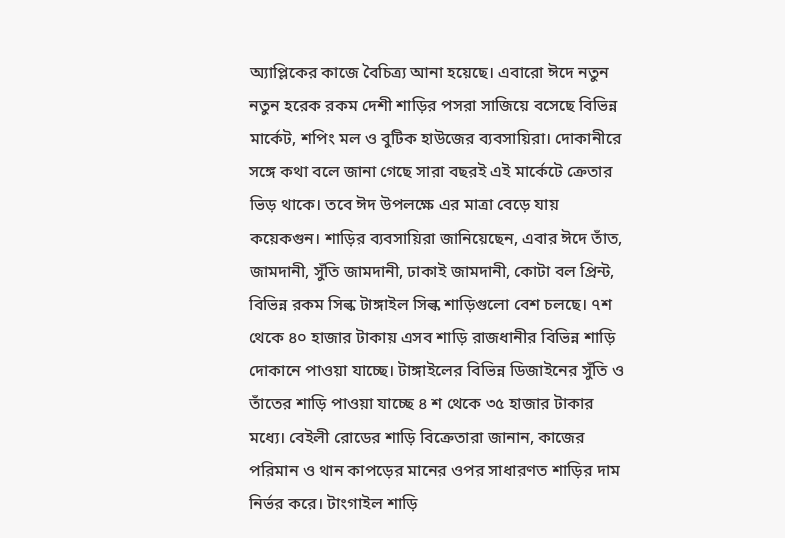অ্যাপ্লিকের কাজে বৈচিত্র্য আনা হয়েছে। এবারো ঈদে নতুন নতুন হরেক রকম দেশী শাড়ির পসরা সাজিয়ে বসেছে বিভিন্ন মার্কেট, শপিং মল ও বুটিক হাউজের ব্যবসায়িরা। দোকানীরে সঙ্গে কথা বলে জানা গেছে সারা বছরই এই মার্কেটে ক্রেতার ভিড় থাকে। তবে ঈদ উপলক্ষে এর মাত্রা বেড়ে যায় কয়েকগুন। শাড়ির ব্যবসায়িরা জানিয়েছেন, এবার ঈদে তাঁত, জামদানী, সুঁতি জামদানী, ঢাকাই জামদানী, কোটা বল প্রিন্ট, বিভিন্ন রকম সিল্ক টাঙ্গাইল সিল্ক শাড়িগুলো বেশ চলছে। ৭শ থেকে ৪০ হাজার টাকায় এসব শাড়ি রাজধানীর বিভিন্ন শাড়ি দোকানে পাওয়া যাচ্ছে। টাঙ্গাইলের বিভিন্ন ডিজাইনের সুঁতি ও তাঁতের শাড়ি পাওয়া যাচ্ছে ৪ শ থেকে ৩৫ হাজার টাকার মধ্যে। বেইলী রোডের শাড়ি বিক্রেতারা জানান, কাজের পরিমান ও থান কাপড়ের মানের ওপর সাধারণত শাড়ির দাম নির্ভর করে। টাংগাইল শাড়ি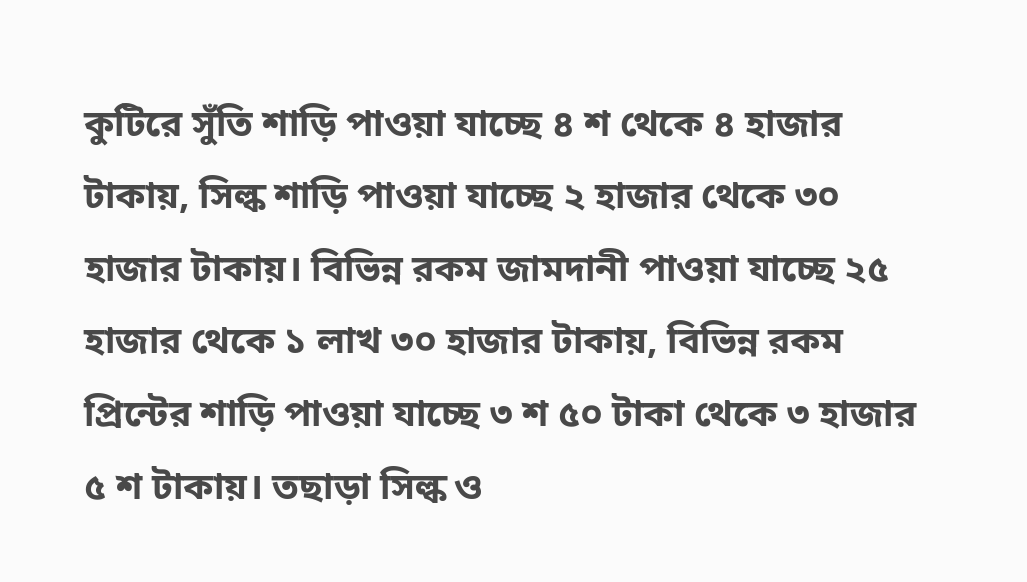কুটিরে সুঁতি শাড়ি পাওয়া যাচ্ছে ৪ শ থেকে ৪ হাজার টাকায়, সিল্ক শাড়ি পাওয়া যাচ্ছে ২ হাজার থেকে ৩০ হাজার টাকায়। বিভিন্ন রকম জামদানী পাওয়া যাচ্ছে ২৫ হাজার থেকে ১ লাখ ৩০ হাজার টাকায়, বিভিন্ন রকম প্রিন্টের শাড়ি পাওয়া যাচ্ছে ৩ শ ৫০ টাকা থেকে ৩ হাজার ৫ শ টাকায়। তছাড়া সিল্ক ও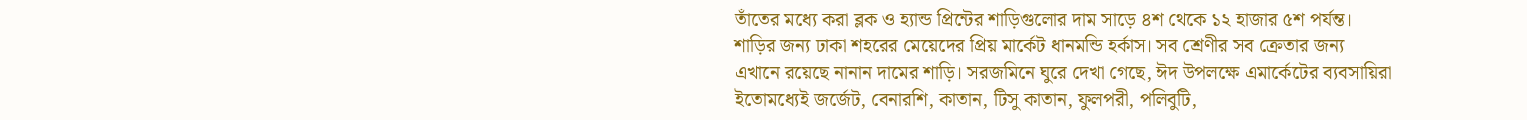তাঁতের মধ্যে করা ব্লক ও হ্যান্ড প্রিন্টের শাড়িগুলোর দাম সাড়ে ৪শ থেকে ১২ হাজার ৫শ পর্যন্ত। শাড়ির জন্য ঢাকা শহরের মেয়েদের প্রিয় মার্কেট ধানমন্ডি হর্কাস। সব শ্রেণীর সব ক্রেতার জন্য এখানে রয়েছে নানান দামের শাড়ি। সরজমিনে ঘুরে দেখা গেছে, ঈদ উপলক্ষে এমার্কেটের ব্যবসায়িরা ইতোমধ্যেই জর্জেট, বেনারশি, কাতান, টিসু কাতান, ফুলপরী, পলিবুটি,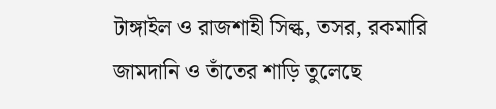টাঙ্গাইল ও রাজশাহী সিল্ক, তসর, রকমারি জামদানি ও তাঁতের শাড়ি তুলেছে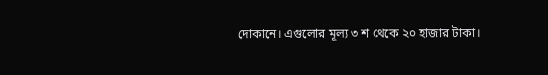দোকানে। এগুলোর মূল্য ৩ শ থেকে ২০ হাজার টাকা।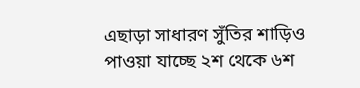এছাড়া সাধারণ সুঁতির শাড়িও পাওয়া যাচ্ছে ২শ থেকে ৬শ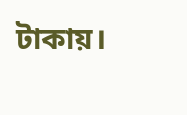টাকায়।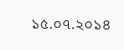১৫.০৭.২০১৪